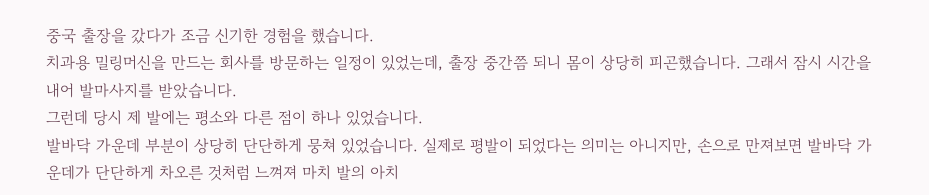중국 출장을 갔다가 조금 신기한 경험을 했습니다.
치과용 밀링머신을 만드는 회사를 방문하는 일정이 있었는데, 출장 중간쯤 되니 몸이 상당히 피곤했습니다. 그래서 잠시 시간을 내어 발마사지를 받았습니다.
그런데 당시 제 발에는 평소와 다른 점이 하나 있었습니다.
발바닥 가운데 부분이 상당히 단단하게 뭉쳐 있었습니다. 실제로 평발이 되었다는 의미는 아니지만, 손으로 만져보면 발바닥 가운데가 단단하게 차오른 것처럼 느껴져 마치 발의 아치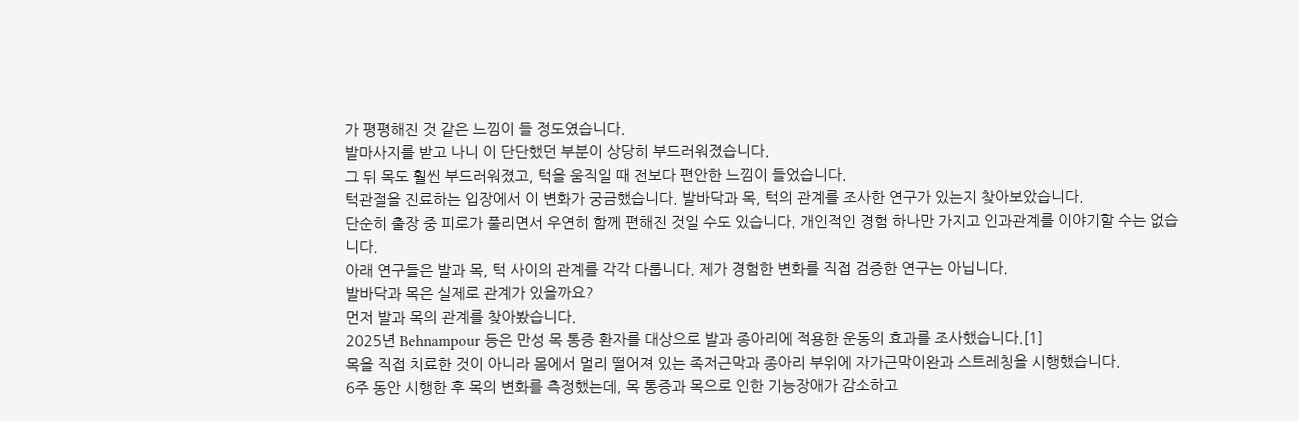가 평평해진 것 같은 느낌이 들 정도였습니다.
발마사지를 받고 나니 이 단단했던 부분이 상당히 부드러워졌습니다.
그 뒤 목도 훨씬 부드러워졌고, 턱을 움직일 때 전보다 편안한 느낌이 들었습니다.
턱관절을 진료하는 입장에서 이 변화가 궁금했습니다. 발바닥과 목, 턱의 관계를 조사한 연구가 있는지 찾아보았습니다.
단순히 출장 중 피로가 풀리면서 우연히 함께 편해진 것일 수도 있습니다. 개인적인 경험 하나만 가지고 인과관계를 이야기할 수는 없습니다.
아래 연구들은 발과 목, 턱 사이의 관계를 각각 다룹니다. 제가 경험한 변화를 직접 검증한 연구는 아닙니다.
발바닥과 목은 실제로 관계가 있을까요?
먼저 발과 목의 관계를 찾아봤습니다.
2025년 Behnampour 등은 만성 목 통증 환자를 대상으로 발과 종아리에 적용한 운동의 효과를 조사했습니다.[1]
목을 직접 치료한 것이 아니라 몸에서 멀리 떨어져 있는 족저근막과 종아리 부위에 자가근막이완과 스트레칭을 시행했습니다.
6주 동안 시행한 후 목의 변화를 측정했는데, 목 통증과 목으로 인한 기능장애가 감소하고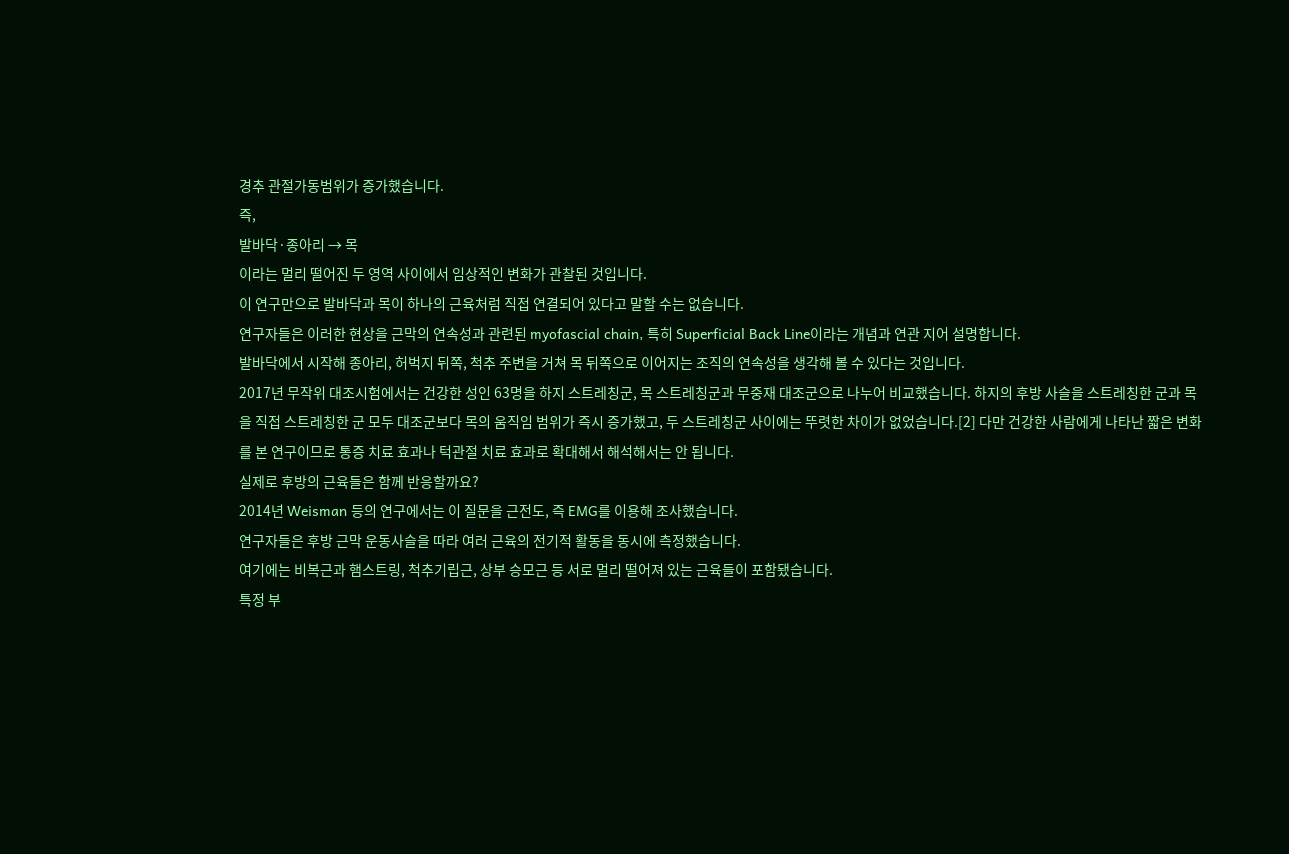경추 관절가동범위가 증가했습니다.
즉,
발바닥·종아리 → 목
이라는 멀리 떨어진 두 영역 사이에서 임상적인 변화가 관찰된 것입니다.
이 연구만으로 발바닥과 목이 하나의 근육처럼 직접 연결되어 있다고 말할 수는 없습니다.
연구자들은 이러한 현상을 근막의 연속성과 관련된 myofascial chain, 특히 Superficial Back Line이라는 개념과 연관 지어 설명합니다.
발바닥에서 시작해 종아리, 허벅지 뒤쪽, 척추 주변을 거쳐 목 뒤쪽으로 이어지는 조직의 연속성을 생각해 볼 수 있다는 것입니다.
2017년 무작위 대조시험에서는 건강한 성인 63명을 하지 스트레칭군, 목 스트레칭군과 무중재 대조군으로 나누어 비교했습니다. 하지의 후방 사슬을 스트레칭한 군과 목을 직접 스트레칭한 군 모두 대조군보다 목의 움직임 범위가 즉시 증가했고, 두 스트레칭군 사이에는 뚜렷한 차이가 없었습니다.[2] 다만 건강한 사람에게 나타난 짧은 변화를 본 연구이므로 통증 치료 효과나 턱관절 치료 효과로 확대해서 해석해서는 안 됩니다.
실제로 후방의 근육들은 함께 반응할까요?
2014년 Weisman 등의 연구에서는 이 질문을 근전도, 즉 EMG를 이용해 조사했습니다.
연구자들은 후방 근막 운동사슬을 따라 여러 근육의 전기적 활동을 동시에 측정했습니다.
여기에는 비복근과 햄스트링, 척추기립근, 상부 승모근 등 서로 멀리 떨어져 있는 근육들이 포함됐습니다.
특정 부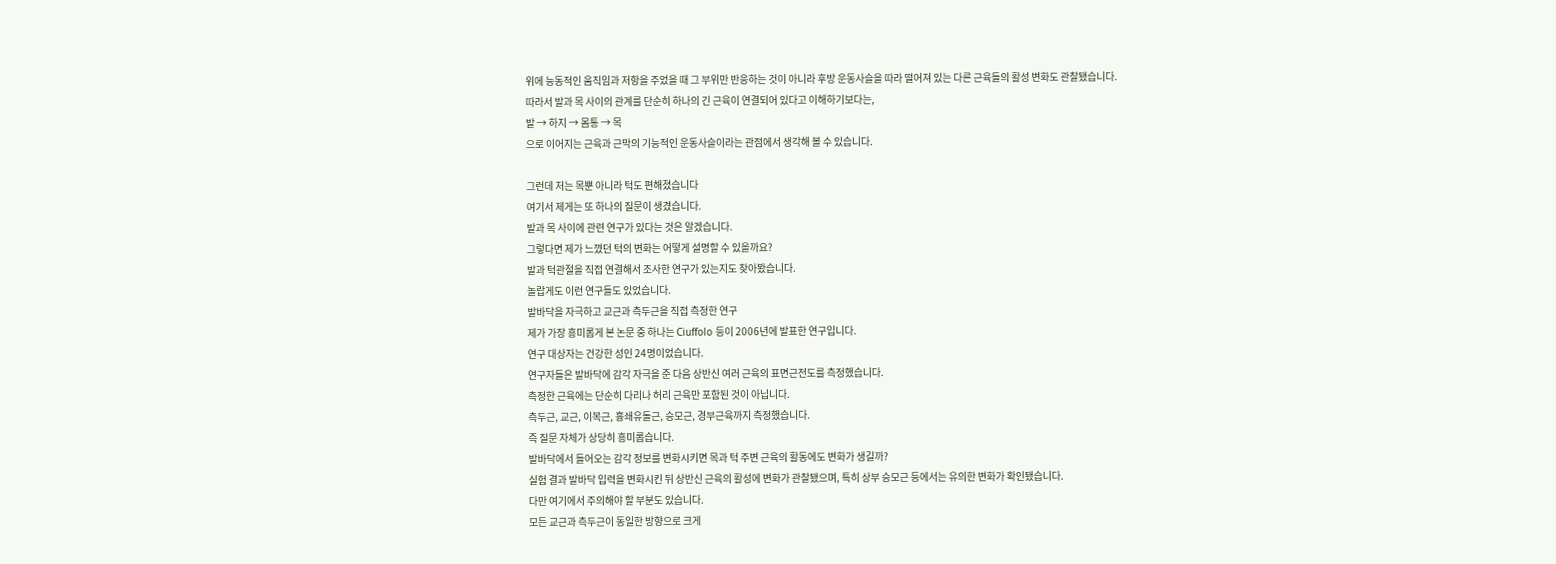위에 능동적인 움직임과 저항을 주었을 때 그 부위만 반응하는 것이 아니라 후방 운동사슬을 따라 떨어져 있는 다른 근육들의 활성 변화도 관찰됐습니다.
따라서 발과 목 사이의 관계를 단순히 하나의 긴 근육이 연결되어 있다고 이해하기보다는,
발 → 하지 → 몸통 → 목
으로 이어지는 근육과 근막의 기능적인 운동사슬이라는 관점에서 생각해 볼 수 있습니다.

그런데 저는 목뿐 아니라 턱도 편해졌습니다
여기서 제게는 또 하나의 질문이 생겼습니다.
발과 목 사이에 관련 연구가 있다는 것은 알겠습니다.
그렇다면 제가 느꼈던 턱의 변화는 어떻게 설명할 수 있을까요?
발과 턱관절을 직접 연결해서 조사한 연구가 있는지도 찾아봤습니다.
놀랍게도 이런 연구들도 있었습니다.
발바닥을 자극하고 교근과 측두근을 직접 측정한 연구
제가 가장 흥미롭게 본 논문 중 하나는 Ciuffolo 등이 2006년에 발표한 연구입니다.
연구 대상자는 건강한 성인 24명이었습니다.
연구자들은 발바닥에 감각 자극을 준 다음 상반신 여러 근육의 표면근전도를 측정했습니다.
측정한 근육에는 단순히 다리나 허리 근육만 포함된 것이 아닙니다.
측두근, 교근, 이복근, 흉쇄유돌근, 승모근, 경부근육까지 측정했습니다.
즉 질문 자체가 상당히 흥미롭습니다.
발바닥에서 들어오는 감각 정보를 변화시키면 목과 턱 주변 근육의 활동에도 변화가 생길까?
실험 결과 발바닥 입력을 변화시킨 뒤 상반신 근육의 활성에 변화가 관찰됐으며, 특히 상부 승모근 등에서는 유의한 변화가 확인됐습니다.
다만 여기에서 주의해야 할 부분도 있습니다.
모든 교근과 측두근이 동일한 방향으로 크게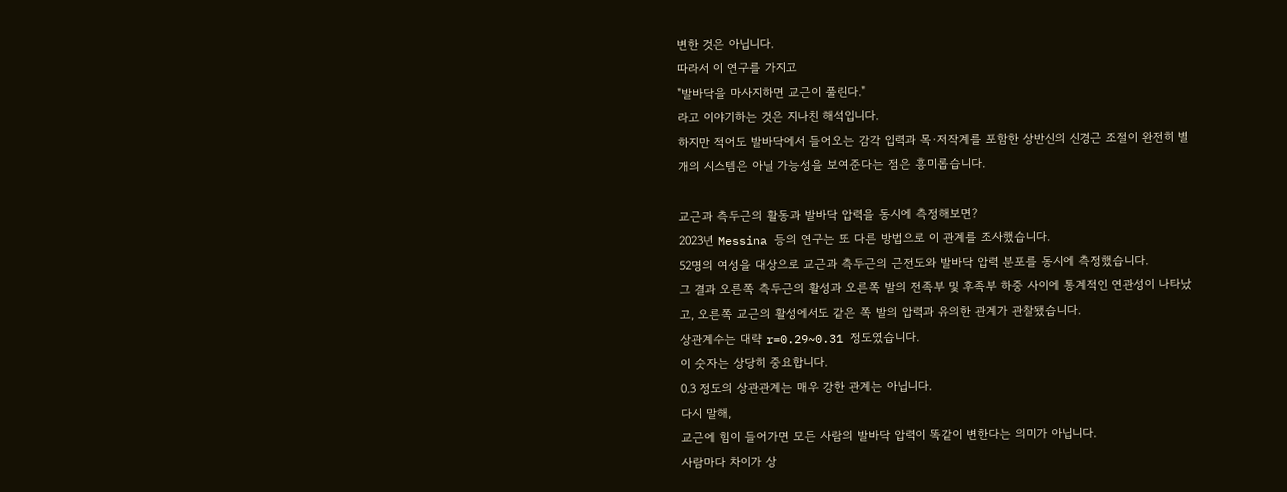변한 것은 아닙니다.
따라서 이 연구를 가지고
"발바닥을 마사지하면 교근이 풀린다."
라고 이야기하는 것은 지나친 해석입니다.
하지만 적어도 발바닥에서 들어오는 감각 입력과 목·저작계를 포함한 상반신의 신경근 조절이 완전히 별개의 시스템은 아닐 가능성을 보여준다는 점은 흥미롭습니다.

교근과 측두근의 활동과 발바닥 압력을 동시에 측정해보면?
2023년 Messina 등의 연구는 또 다른 방법으로 이 관계를 조사했습니다.
52명의 여성을 대상으로 교근과 측두근의 근전도와 발바닥 압력 분포를 동시에 측정했습니다.
그 결과 오른쪽 측두근의 활성과 오른쪽 발의 전족부 및 후족부 하중 사이에 통계적인 연관성이 나타났고, 오른쪽 교근의 활성에서도 같은 쪽 발의 압력과 유의한 관계가 관찰됐습니다.
상관계수는 대략 r=0.29~0.31 정도였습니다.
이 숫자는 상당히 중요합니다.
0.3 정도의 상관관계는 매우 강한 관계는 아닙니다.
다시 말해,
교근에 힘이 들어가면 모든 사람의 발바닥 압력이 똑같이 변한다는 의미가 아닙니다.
사람마다 차이가 상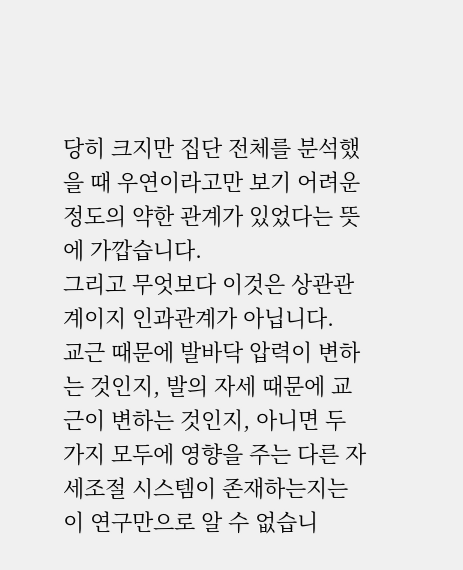당히 크지만 집단 전체를 분석했을 때 우연이라고만 보기 어려운 정도의 약한 관계가 있었다는 뜻에 가깝습니다.
그리고 무엇보다 이것은 상관관계이지 인과관계가 아닙니다.
교근 때문에 발바닥 압력이 변하는 것인지, 발의 자세 때문에 교근이 변하는 것인지, 아니면 두 가지 모두에 영향을 주는 다른 자세조절 시스템이 존재하는지는 이 연구만으로 알 수 없습니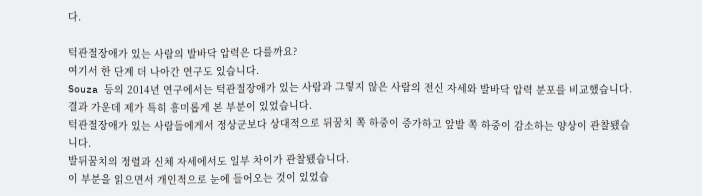다.

턱관절장애가 있는 사람의 발바닥 압력은 다를까요?
여기서 한 단계 더 나아간 연구도 있습니다.
Souza 등의 2014년 연구에서는 턱관절장애가 있는 사람과 그렇지 않은 사람의 전신 자세와 발바닥 압력 분포를 비교했습니다.
결과 가운데 제가 특히 흥미롭게 본 부분이 있었습니다.
턱관절장애가 있는 사람들에게서 정상군보다 상대적으로 뒤꿈치 쪽 하중이 증가하고 앞발 쪽 하중이 감소하는 양상이 관찰됐습니다.
발뒤꿈치의 정렬과 신체 자세에서도 일부 차이가 관찰됐습니다.
이 부분을 읽으면서 개인적으로 눈에 들어오는 것이 있었습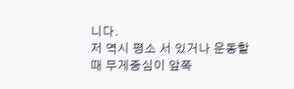니다.
저 역시 평소 서 있거나 운동할 때 무게중심이 앞쪽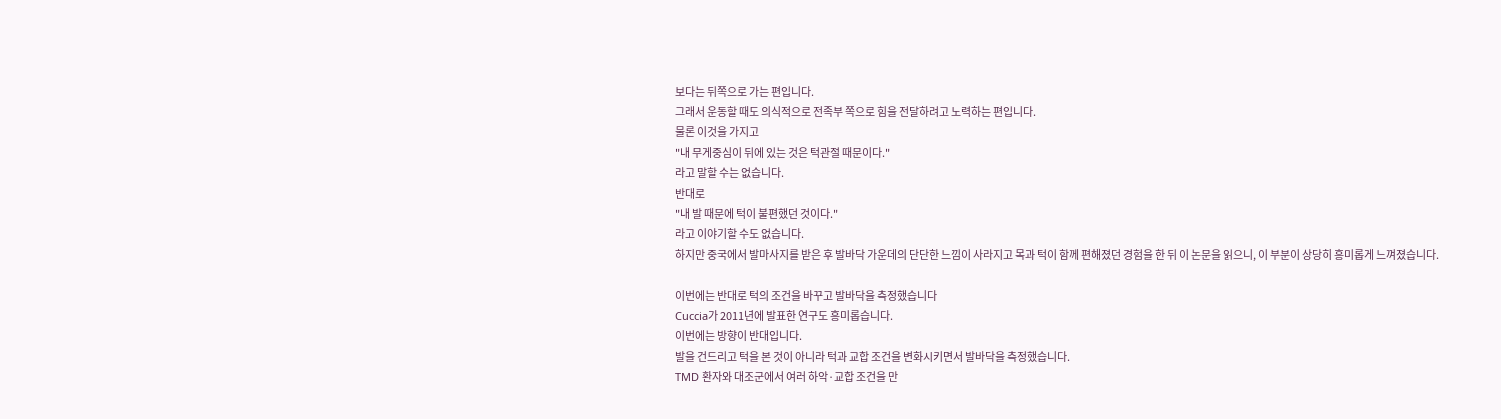보다는 뒤쪽으로 가는 편입니다.
그래서 운동할 때도 의식적으로 전족부 쪽으로 힘을 전달하려고 노력하는 편입니다.
물론 이것을 가지고
"내 무게중심이 뒤에 있는 것은 턱관절 때문이다."
라고 말할 수는 없습니다.
반대로
"내 발 때문에 턱이 불편했던 것이다."
라고 이야기할 수도 없습니다.
하지만 중국에서 발마사지를 받은 후 발바닥 가운데의 단단한 느낌이 사라지고 목과 턱이 함께 편해졌던 경험을 한 뒤 이 논문을 읽으니, 이 부분이 상당히 흥미롭게 느껴졌습니다.

이번에는 반대로 턱의 조건을 바꾸고 발바닥을 측정했습니다
Cuccia가 2011년에 발표한 연구도 흥미롭습니다.
이번에는 방향이 반대입니다.
발을 건드리고 턱을 본 것이 아니라 턱과 교합 조건을 변화시키면서 발바닥을 측정했습니다.
TMD 환자와 대조군에서 여러 하악·교합 조건을 만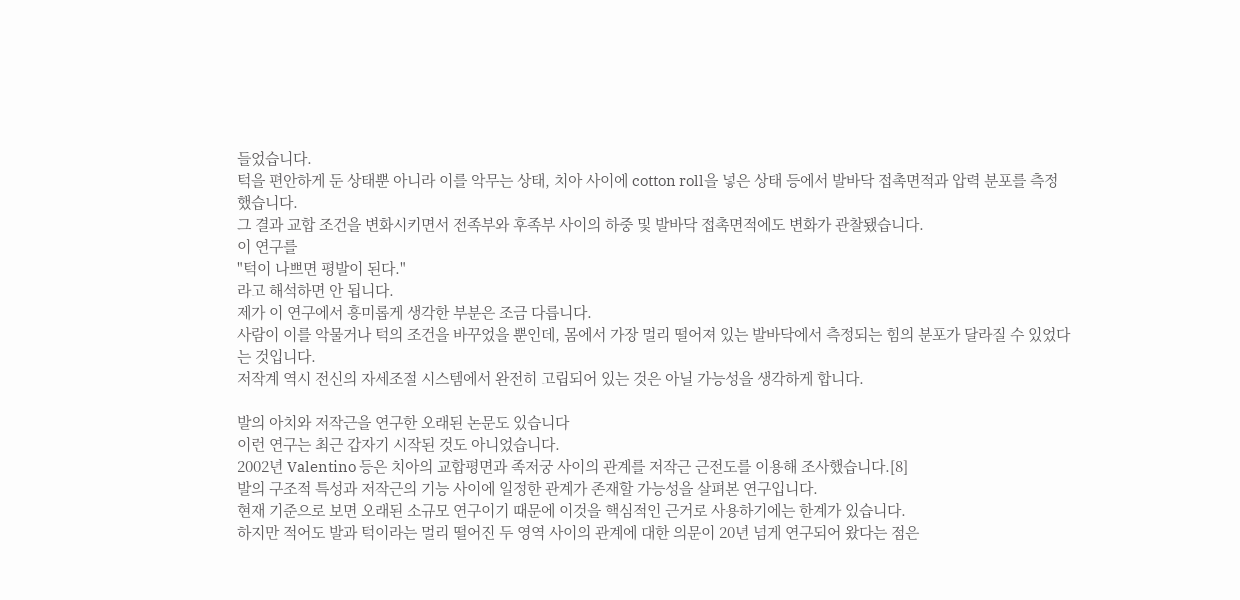들었습니다.
턱을 편안하게 둔 상태뿐 아니라 이를 악무는 상태, 치아 사이에 cotton roll을 넣은 상태 등에서 발바닥 접촉면적과 압력 분포를 측정했습니다.
그 결과 교합 조건을 변화시키면서 전족부와 후족부 사이의 하중 및 발바닥 접촉면적에도 변화가 관찰됐습니다.
이 연구를
"턱이 나쁘면 평발이 된다."
라고 해석하면 안 됩니다.
제가 이 연구에서 흥미롭게 생각한 부분은 조금 다릅니다.
사람이 이를 악물거나 턱의 조건을 바꾸었을 뿐인데, 몸에서 가장 멀리 떨어져 있는 발바닥에서 측정되는 힘의 분포가 달라질 수 있었다는 것입니다.
저작계 역시 전신의 자세조절 시스템에서 완전히 고립되어 있는 것은 아닐 가능성을 생각하게 합니다.

발의 아치와 저작근을 연구한 오래된 논문도 있습니다
이런 연구는 최근 갑자기 시작된 것도 아니었습니다.
2002년 Valentino 등은 치아의 교합평면과 족저궁 사이의 관계를 저작근 근전도를 이용해 조사했습니다.[8]
발의 구조적 특성과 저작근의 기능 사이에 일정한 관계가 존재할 가능성을 살펴본 연구입니다.
현재 기준으로 보면 오래된 소규모 연구이기 때문에 이것을 핵심적인 근거로 사용하기에는 한계가 있습니다.
하지만 적어도 발과 턱이라는 멀리 떨어진 두 영역 사이의 관계에 대한 의문이 20년 넘게 연구되어 왔다는 점은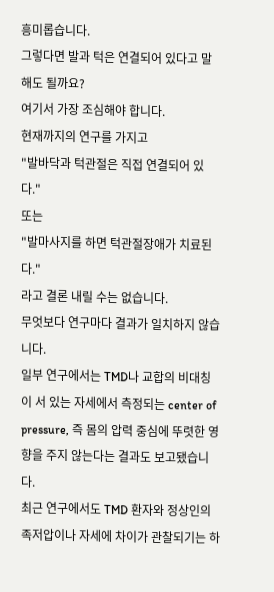흥미롭습니다.
그렇다면 발과 턱은 연결되어 있다고 말해도 될까요?
여기서 가장 조심해야 합니다.
현재까지의 연구를 가지고
"발바닥과 턱관절은 직접 연결되어 있다."
또는
"발마사지를 하면 턱관절장애가 치료된다."
라고 결론 내릴 수는 없습니다.
무엇보다 연구마다 결과가 일치하지 않습니다.
일부 연구에서는 TMD나 교합의 비대칭이 서 있는 자세에서 측정되는 center of pressure, 즉 몸의 압력 중심에 뚜렷한 영향을 주지 않는다는 결과도 보고됐습니다.
최근 연구에서도 TMD 환자와 정상인의 족저압이나 자세에 차이가 관찰되기는 하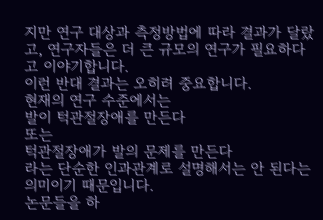지만 연구 대상과 측정방법에 따라 결과가 달랐고, 연구자들은 더 큰 규모의 연구가 필요하다고 이야기합니다.
이런 반대 결과는 오히려 중요합니다.
현재의 연구 수준에서는
발이 턱관절장애를 만든다
또는
턱관절장애가 발의 문제를 만든다
라는 단순한 인과관계로 설명해서는 안 된다는 의미이기 때문입니다.
논문들을 하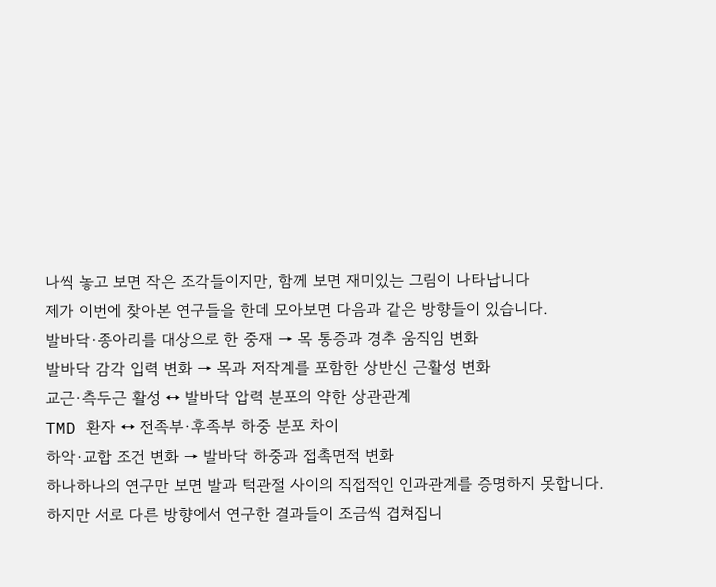나씩 놓고 보면 작은 조각들이지만, 함께 보면 재미있는 그림이 나타납니다
제가 이번에 찾아본 연구들을 한데 모아보면 다음과 같은 방향들이 있습니다.
발바닥·종아리를 대상으로 한 중재 → 목 통증과 경추 움직임 변화
발바닥 감각 입력 변화 → 목과 저작계를 포함한 상반신 근활성 변화
교근·측두근 활성 ↔ 발바닥 압력 분포의 약한 상관관계
TMD 환자 ↔ 전족부·후족부 하중 분포 차이
하악·교합 조건 변화 → 발바닥 하중과 접촉면적 변화
하나하나의 연구만 보면 발과 턱관절 사이의 직접적인 인과관계를 증명하지 못합니다.
하지만 서로 다른 방향에서 연구한 결과들이 조금씩 겹쳐집니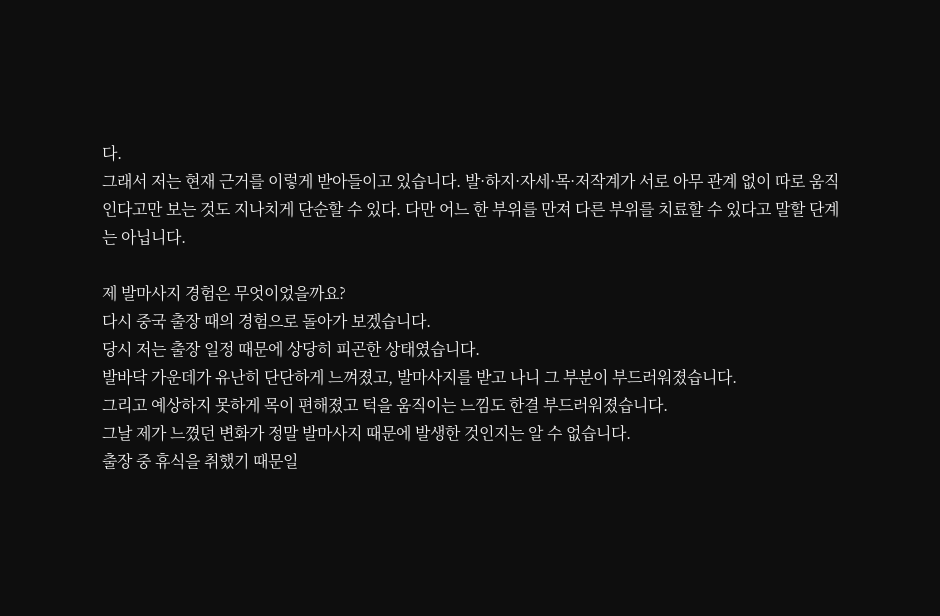다.
그래서 저는 현재 근거를 이렇게 받아들이고 있습니다. 발·하지·자세·목·저작계가 서로 아무 관계 없이 따로 움직인다고만 보는 것도 지나치게 단순할 수 있다. 다만 어느 한 부위를 만져 다른 부위를 치료할 수 있다고 말할 단계는 아닙니다.

제 발마사지 경험은 무엇이었을까요?
다시 중국 출장 때의 경험으로 돌아가 보겠습니다.
당시 저는 출장 일정 때문에 상당히 피곤한 상태였습니다.
발바닥 가운데가 유난히 단단하게 느껴졌고, 발마사지를 받고 나니 그 부분이 부드러워졌습니다.
그리고 예상하지 못하게 목이 편해졌고 턱을 움직이는 느낌도 한결 부드러워졌습니다.
그날 제가 느꼈던 변화가 정말 발마사지 때문에 발생한 것인지는 알 수 없습니다.
출장 중 휴식을 취했기 때문일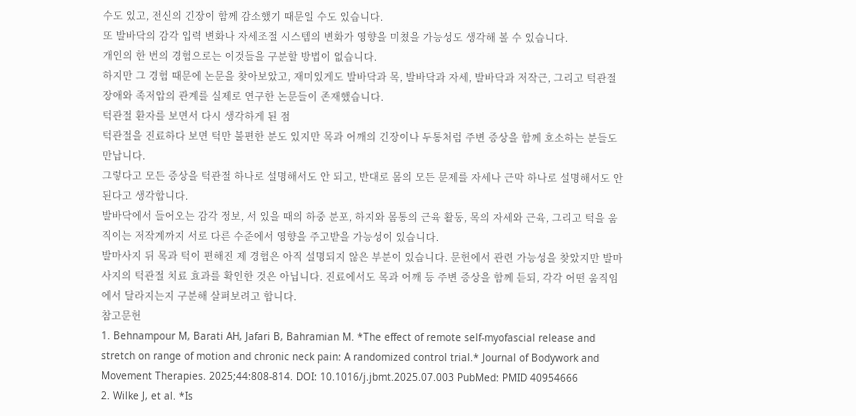수도 있고, 전신의 긴장이 함께 감소했기 때문일 수도 있습니다.
또 발바닥의 감각 입력 변화나 자세조절 시스템의 변화가 영향을 미쳤을 가능성도 생각해 볼 수 있습니다.
개인의 한 번의 경험으로는 이것들을 구분할 방법이 없습니다.
하지만 그 경험 때문에 논문을 찾아보았고, 재미있게도 발바닥과 목, 발바닥과 자세, 발바닥과 저작근, 그리고 턱관절장애와 족저압의 관계를 실제로 연구한 논문들이 존재했습니다.
턱관절 환자를 보면서 다시 생각하게 된 점
턱관절을 진료하다 보면 턱만 불편한 분도 있지만 목과 어깨의 긴장이나 두통처럼 주변 증상을 함께 호소하는 분들도 만납니다.
그렇다고 모든 증상을 턱관절 하나로 설명해서도 안 되고, 반대로 몸의 모든 문제를 자세나 근막 하나로 설명해서도 안 된다고 생각합니다.
발바닥에서 들어오는 감각 정보, 서 있을 때의 하중 분포, 하지와 몸통의 근육 활동, 목의 자세와 근육, 그리고 턱을 움직이는 저작계까지 서로 다른 수준에서 영향을 주고받을 가능성이 있습니다.
발마사지 뒤 목과 턱이 편해진 제 경험은 아직 설명되지 않은 부분이 있습니다. 문헌에서 관련 가능성을 찾았지만 발마사지의 턱관절 치료 효과를 확인한 것은 아닙니다. 진료에서도 목과 어깨 등 주변 증상을 함께 듣되, 각각 어떤 움직임에서 달라지는지 구분해 살펴보려고 합니다.
참고문헌
1. Behnampour M, Barati AH, Jafari B, Bahramian M. *The effect of remote self-myofascial release and stretch on range of motion and chronic neck pain: A randomized control trial.* Journal of Bodywork and Movement Therapies. 2025;44:808-814. DOI: 10.1016/j.jbmt.2025.07.003 PubMed: PMID 40954666
2. Wilke J, et al. *Is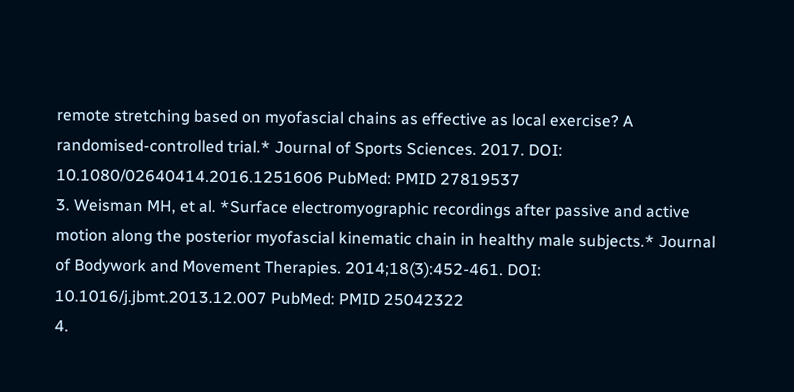remote stretching based on myofascial chains as effective as local exercise? A randomised-controlled trial.* Journal of Sports Sciences. 2017. DOI: 10.1080/02640414.2016.1251606 PubMed: PMID 27819537
3. Weisman MH, et al. *Surface electromyographic recordings after passive and active motion along the posterior myofascial kinematic chain in healthy male subjects.* Journal of Bodywork and Movement Therapies. 2014;18(3):452-461. DOI: 10.1016/j.jbmt.2013.12.007 PubMed: PMID 25042322
4.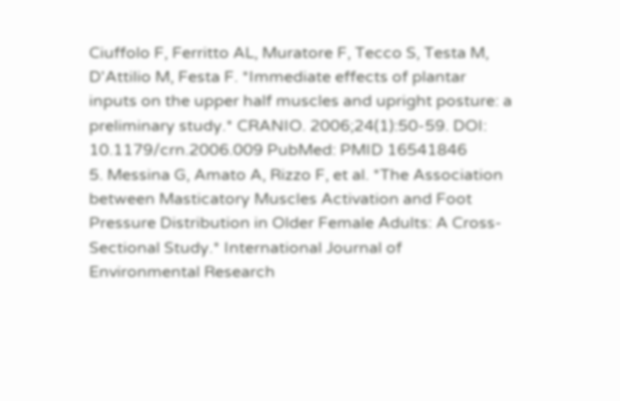Ciuffolo F, Ferritto AL, Muratore F, Tecco S, Testa M, D'Attilio M, Festa F. *Immediate effects of plantar inputs on the upper half muscles and upright posture: a preliminary study.* CRANIO. 2006;24(1):50-59. DOI: 10.1179/crn.2006.009 PubMed: PMID 16541846
5. Messina G, Amato A, Rizzo F, et al. *The Association between Masticatory Muscles Activation and Foot Pressure Distribution in Older Female Adults: A Cross-Sectional Study.* International Journal of Environmental Research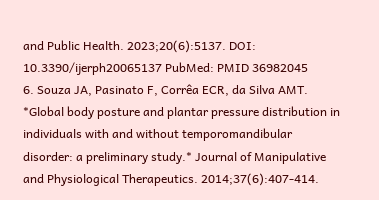and Public Health. 2023;20(6):5137. DOI: 10.3390/ijerph20065137 PubMed: PMID 36982045
6. Souza JA, Pasinato F, Corrêa ECR, da Silva AMT. *Global body posture and plantar pressure distribution in individuals with and without temporomandibular disorder: a preliminary study.* Journal of Manipulative and Physiological Therapeutics. 2014;37(6):407-414.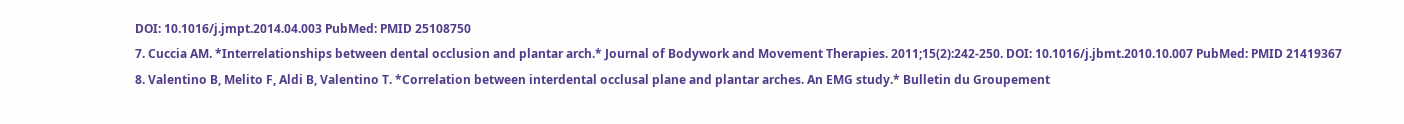DOI: 10.1016/j.jmpt.2014.04.003 PubMed: PMID 25108750
7. Cuccia AM. *Interrelationships between dental occlusion and plantar arch.* Journal of Bodywork and Movement Therapies. 2011;15(2):242-250. DOI: 10.1016/j.jbmt.2010.10.007 PubMed: PMID 21419367
8. Valentino B, Melito F, Aldi B, Valentino T. *Correlation between interdental occlusal plane and plantar arches. An EMG study.* Bulletin du Groupement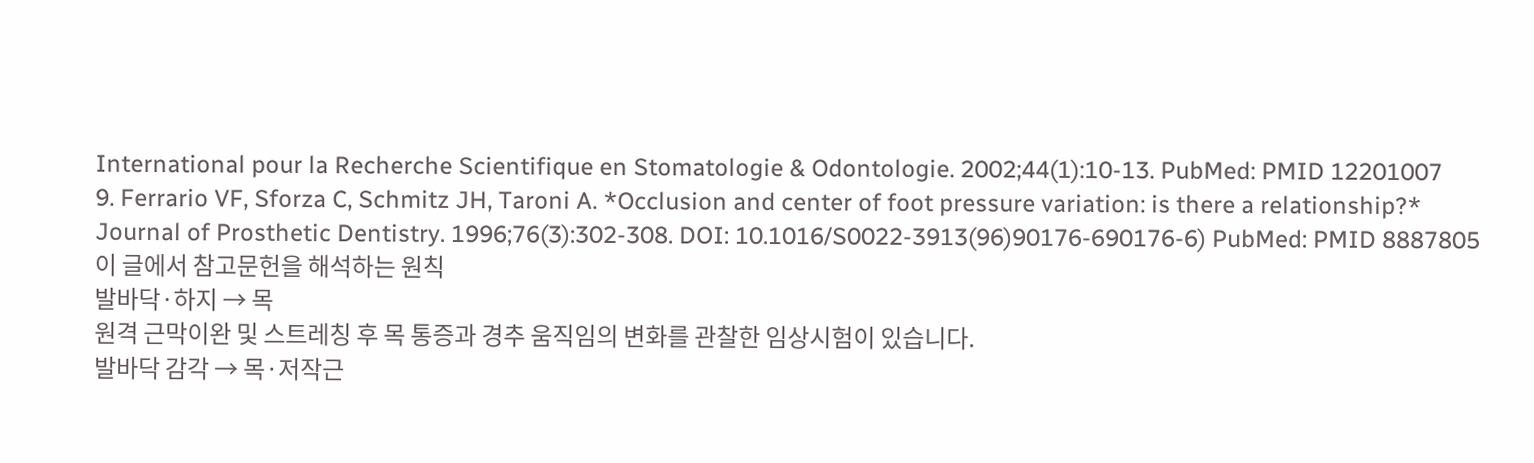International pour la Recherche Scientifique en Stomatologie & Odontologie. 2002;44(1):10-13. PubMed: PMID 12201007
9. Ferrario VF, Sforza C, Schmitz JH, Taroni A. *Occlusion and center of foot pressure variation: is there a relationship?* Journal of Prosthetic Dentistry. 1996;76(3):302-308. DOI: 10.1016/S0022-3913(96)90176-690176-6) PubMed: PMID 8887805
이 글에서 참고문헌을 해석하는 원칙
발바닥·하지 → 목
원격 근막이완 및 스트레칭 후 목 통증과 경추 움직임의 변화를 관찰한 임상시험이 있습니다.
발바닥 감각 → 목·저작근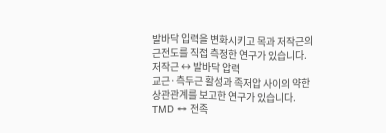발바닥 입력을 변화시키고 목과 저작근의 근전도를 직접 측정한 연구가 있습니다.
저작근 ↔ 발바닥 압력
교근·측두근 활성과 족저압 사이의 약한 상관관계를 보고한 연구가 있습니다.
TMD ↔ 전족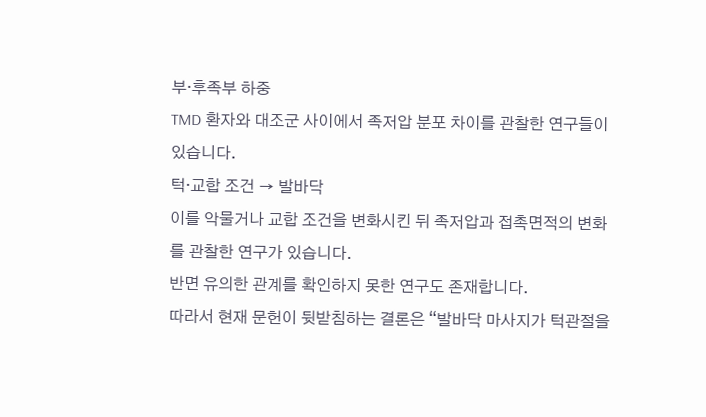부·후족부 하중
TMD 환자와 대조군 사이에서 족저압 분포 차이를 관찰한 연구들이 있습니다.
턱·교합 조건 → 발바닥
이를 악물거나 교합 조건을 변화시킨 뒤 족저압과 접촉면적의 변화를 관찰한 연구가 있습니다.
반면 유의한 관계를 확인하지 못한 연구도 존재합니다.
따라서 현재 문헌이 뒷받침하는 결론은 “발바닥 마사지가 턱관절을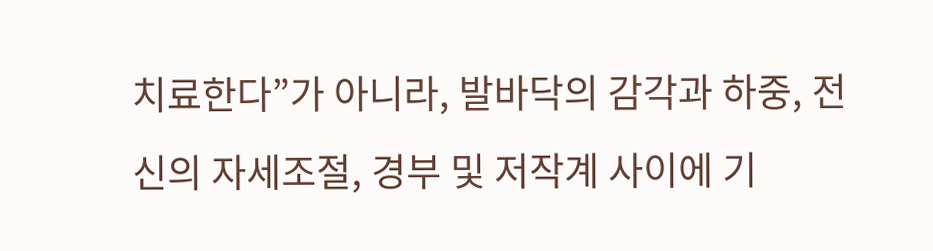치료한다”가 아니라, 발바닥의 감각과 하중, 전신의 자세조절, 경부 및 저작계 사이에 기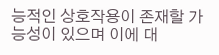능적인 상호작용이 존재할 가능성이 있으며 이에 대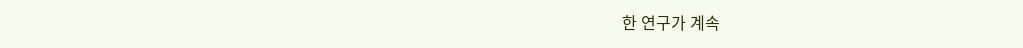한 연구가 계속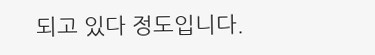되고 있다 정도입니다.